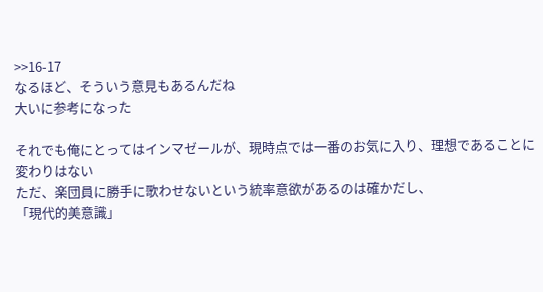>>16-17
なるほど、そういう意見もあるんだね
大いに参考になった

それでも俺にとってはインマゼールが、現時点では一番のお気に入り、理想であることに変わりはない
ただ、楽団員に勝手に歌わせないという統率意欲があるのは確かだし、
「現代的美意識」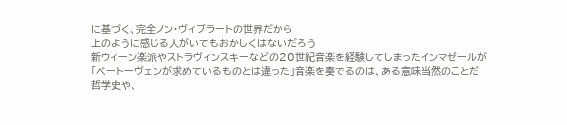に基づく、完全ノン・ヴィブラートの世界だから
上のように感じる人がいてもおかしくはないだろう
新ウィーン楽派やストラヴィンスキーなどの20世紀音楽を経験してしまったインマゼールが
「ベートーヴェンが求めているものとは違った」音楽を奏でるのは、ある意味当然のことだ
哲学史や、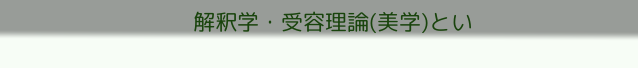解釈学・受容理論(美学)とい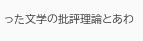った文学の批評理論とあわ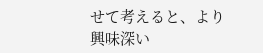せて考えると、より興味深い